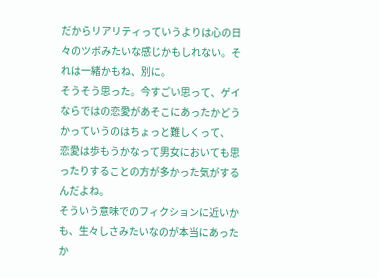だからリアリティっていうよりは心の日々のツボみたいな感じかもしれない。それは一緒かもね、別に。
そうそう思った。今すごい思って、ゲイならではの恋愛があそこにあったかどうかっていうのはちょっと難しくって、
恋愛は歩もうかなって男女においても思ったりすることの方が多かった気がするんだよね。
そういう意味でのフィクションに近いかも、生々しさみたいなのが本当にあったか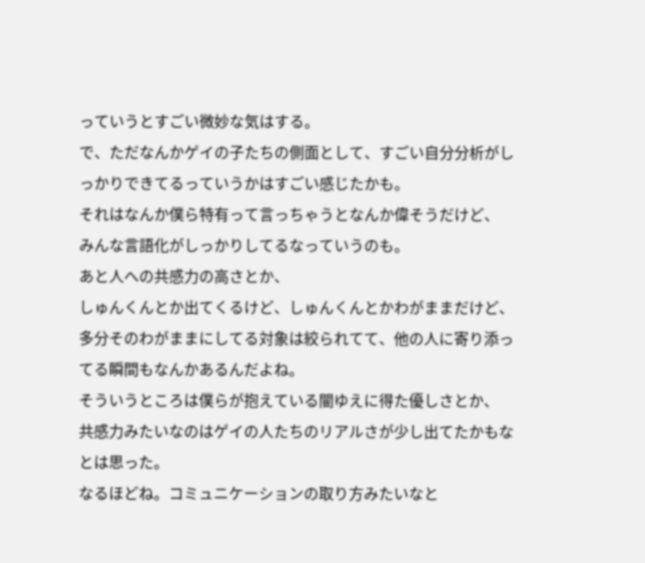っていうとすごい微妙な気はする。
で、ただなんかゲイの子たちの側面として、すごい自分分析がしっかりできてるっていうかはすごい感じたかも。
それはなんか僕ら特有って言っちゃうとなんか偉そうだけど、
みんな言語化がしっかりしてるなっていうのも。
あと人への共感力の高さとか、
しゅんくんとか出てくるけど、しゅんくんとかわがままだけど、
多分そのわがままにしてる対象は絞られてて、他の人に寄り添ってる瞬間もなんかあるんだよね。
そういうところは僕らが抱えている闇ゆえに得た優しさとか、
共感力みたいなのはゲイの人たちのリアルさが少し出てたかもなとは思った。
なるほどね。コミュニケーションの取り方みたいなと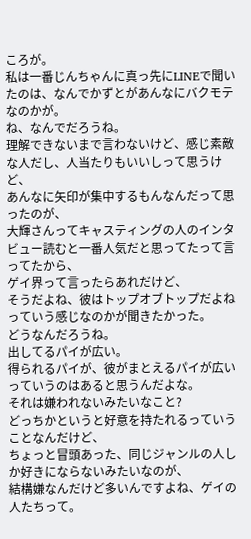ころが。
私は一番じんちゃんに真っ先にLINEで聞いたのは、なんでかずとがあんなにバクモテなのかが。
ね、なんでだろうね。
理解できないまで言わないけど、感じ素敵な人だし、人当たりもいいしって思うけど、
あんなに矢印が集中するもんなんだって思ったのが、
大輝さんってキャスティングの人のインタビュー読むと一番人気だと思ってたって言ってたから、
ゲイ界って言ったらあれだけど、
そうだよね、彼はトップオブトップだよねっていう感じなのかが聞きたかった。
どうなんだろうね。
出してるパイが広い。
得られるパイが、彼がまとえるパイが広いっていうのはあると思うんだよな。
それは嫌われないみたいなこと?
どっちかというと好意を持たれるっていうことなんだけど、
ちょっと冒頭あった、同じジャンルの人しか好きにならないみたいなのが、
結構嫌なんだけど多いんですよね、ゲイの人たちって。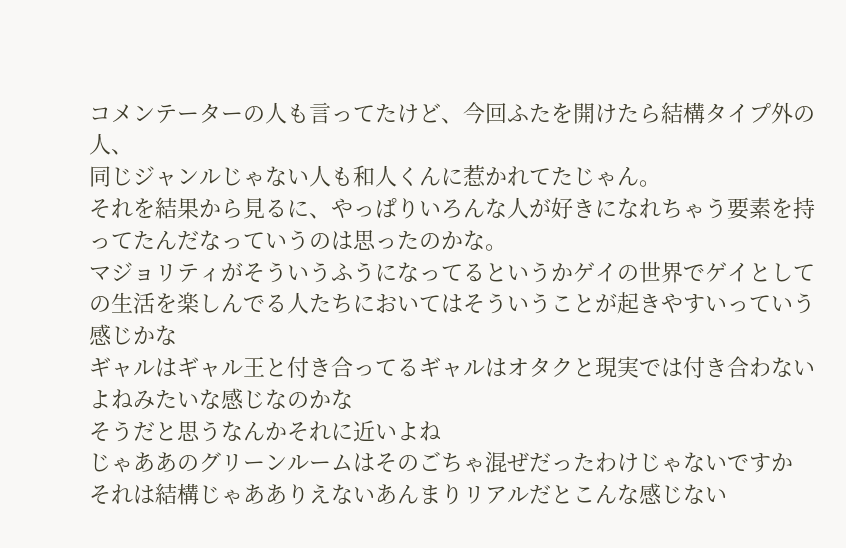コメンテーターの人も言ってたけど、今回ふたを開けたら結構タイプ外の人、
同じジャンルじゃない人も和人くんに惹かれてたじゃん。
それを結果から見るに、やっぱりいろんな人が好きになれちゃう要素を持ってたんだなっていうのは思ったのかな。
マジョリティがそういうふうになってるというかゲイの世界でゲイとしての生活を楽しんでる人たちにおいてはそういうことが起きやすいっていう感じかな
ギャルはギャル王と付き合ってるギャルはオタクと現実では付き合わないよねみたいな感じなのかな
そうだと思うなんかそれに近いよね
じゃああのグリーンルームはそのごちゃ混ぜだったわけじゃないですか
それは結構じゃあありえないあんまりリアルだとこんな感じない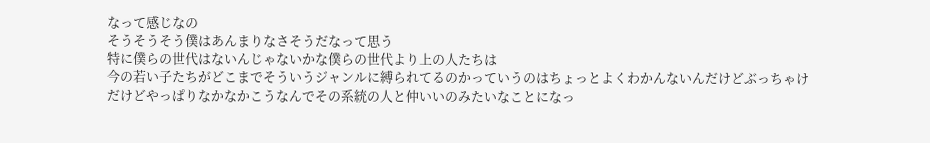なって感じなの
そうそうそう僕はあんまりなさそうだなって思う
特に僕らの世代はないんじゃないかな僕らの世代より上の人たちは
今の若い子たちがどこまでそういうジャンルに縛られてるのかっていうのはちょっとよくわかんないんだけどぶっちゃけ
だけどやっぱりなかなかこうなんでその系統の人と仲いいのみたいなことになっ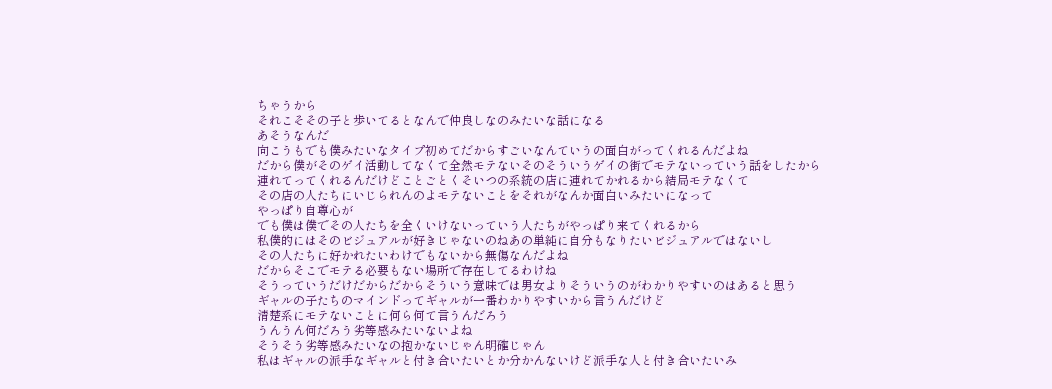ちゃうから
それこそその子と歩いてるとなんで仲良しなのみたいな話になる
あそうなんだ
向こうもでも僕みたいなタイプ初めてだからすごいなんていうの面白がってくれるんだよね
だから僕がそのゲイ活動してなくて全然モテないそのそういうゲイの街でモテないっていう話をしたから
連れてってくれるんだけどことごとくそいつの系統の店に連れてかれるから結局モテなくて
その店の人たちにいじられんのよモテないことをそれがなんか面白いみたいになって
やっぱり自尊心が
でも僕は僕でその人たちを全くいけないっていう人たちがやっぱり来てくれるから
私僕的にはそのビジュアルが好きじゃないのねあの単純に自分もなりたいビジュアルではないし
その人たちに好かれたいわけでもないから無傷なんだよね
だからそこでモテる必要もない場所で存在してるわけね
そうっていうだけだからだからそういう意味では男女よりそういうのがわかりやすいのはあると思う
ギャルの子たちのマインドってギャルが一番わかりやすいから言うんだけど
清楚系にモテないことに何ら何て言うんだろう
うんうん何だろう劣等感みたいないよね
そうそう劣等感みたいなの抱かないじゃん明確じゃん
私はギャルの派手なギャルと付き合いたいとか分かんないけど派手な人と付き合いたいみ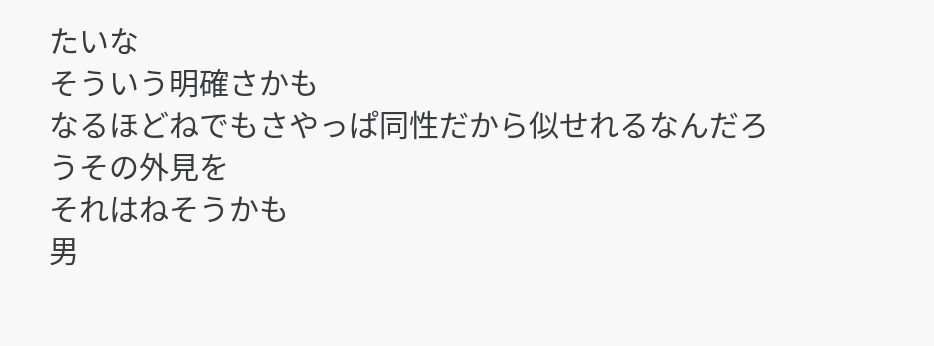たいな
そういう明確さかも
なるほどねでもさやっぱ同性だから似せれるなんだろうその外見を
それはねそうかも
男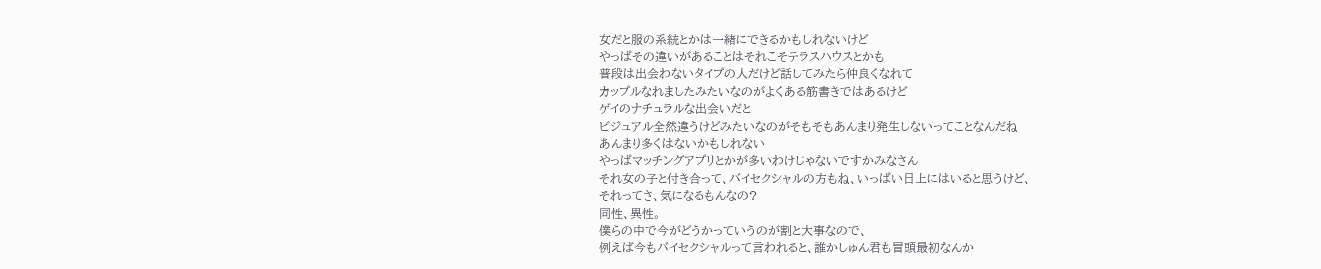女だと服の系統とかは一緒にできるかもしれないけど
やっぱその違いがあることはそれこそテラスハウスとかも
普段は出会わないタイプの人だけど話してみたら仲良くなれて
カップルなれましたみたいなのがよくある筋書きではあるけど
ゲイのナチュラルな出会いだと
ビジュアル全然違うけどみたいなのがそもそもあんまり発生しないってことなんだね
あんまり多くはないかもしれない
やっぱマッチングアプリとかが多いわけじゃないですかみなさん
それ女の子と付き合って、バイセクシャルの方もね、いっぱい日上にはいると思うけど、
それってさ、気になるもんなの?
同性、異性。
僕らの中で今がどうかっていうのが割と大事なので、
例えば今もバイセクシャルって言われると、誰かしゅん君も冒頭最初なんか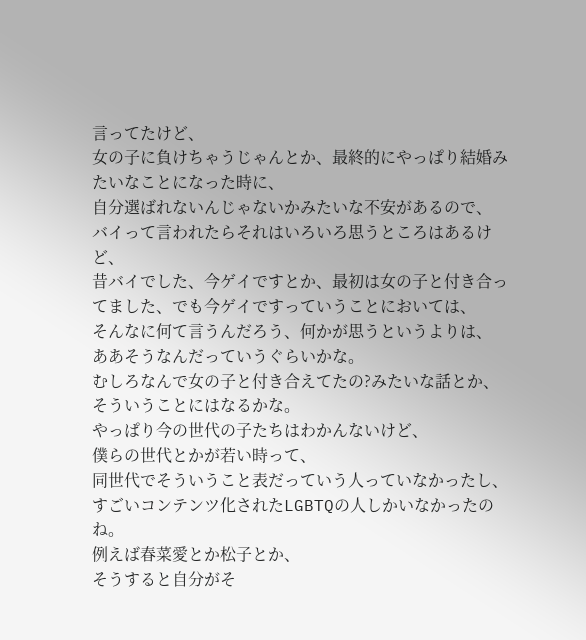言ってたけど、
女の子に負けちゃうじゃんとか、最終的にやっぱり結婚みたいなことになった時に、
自分選ばれないんじゃないかみたいな不安があるので、
バイって言われたらそれはいろいろ思うところはあるけど、
昔バイでした、今ゲイですとか、最初は女の子と付き合ってました、でも今ゲイですっていうことにおいては、
そんなに何て言うんだろう、何かが思うというよりは、
ああそうなんだっていうぐらいかな。
むしろなんで女の子と付き合えてたの?みたいな話とか、そういうことにはなるかな。
やっぱり今の世代の子たちはわかんないけど、
僕らの世代とかが若い時って、
同世代でそういうこと表だっていう人っていなかったし、
すごいコンテンツ化されたLGBTQの人しかいなかったのね。
例えば春菜愛とか松子とか、
そうすると自分がそ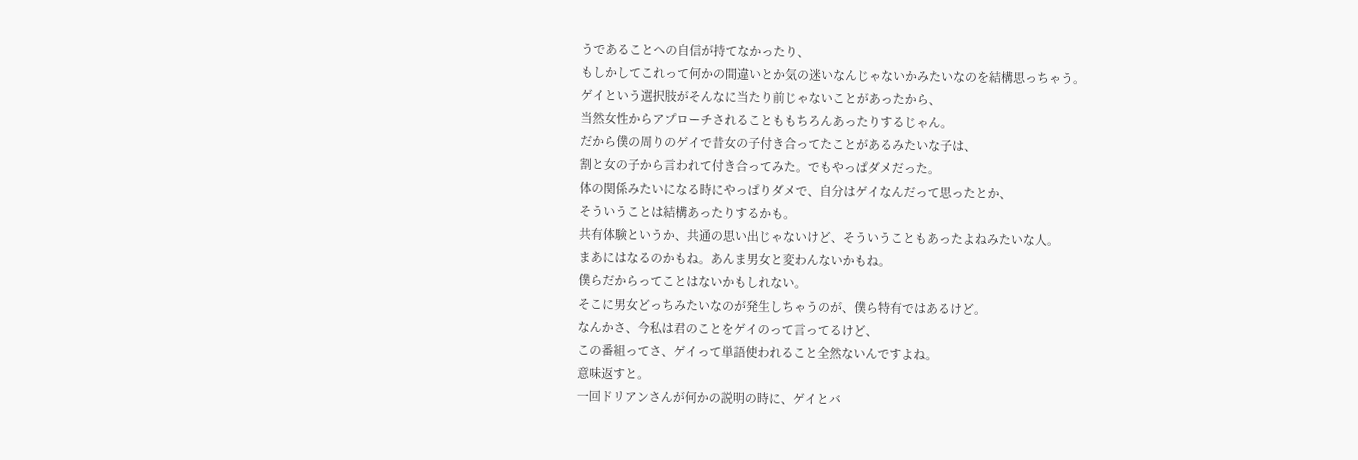うであることへの自信が持てなかったり、
もしかしてこれって何かの間違いとか気の迷いなんじゃないかみたいなのを結構思っちゃう。
ゲイという選択肢がそんなに当たり前じゃないことがあったから、
当然女性からアプローチされることももちろんあったりするじゃん。
だから僕の周りのゲイで昔女の子付き合ってたことがあるみたいな子は、
割と女の子から言われて付き合ってみた。でもやっぱダメだった。
体の関係みたいになる時にやっぱりダメで、自分はゲイなんだって思ったとか、
そういうことは結構あったりするかも。
共有体験というか、共通の思い出じゃないけど、そういうこともあったよねみたいな人。
まあにはなるのかもね。あんま男女と変わんないかもね。
僕らだからってことはないかもしれない。
そこに男女どっちみたいなのが発生しちゃうのが、僕ら特有ではあるけど。
なんかさ、今私は君のことをゲイのって言ってるけど、
この番組ってさ、ゲイって単語使われること全然ないんですよね。
意味返すと。
一回ドリアンさんが何かの説明の時に、ゲイとバ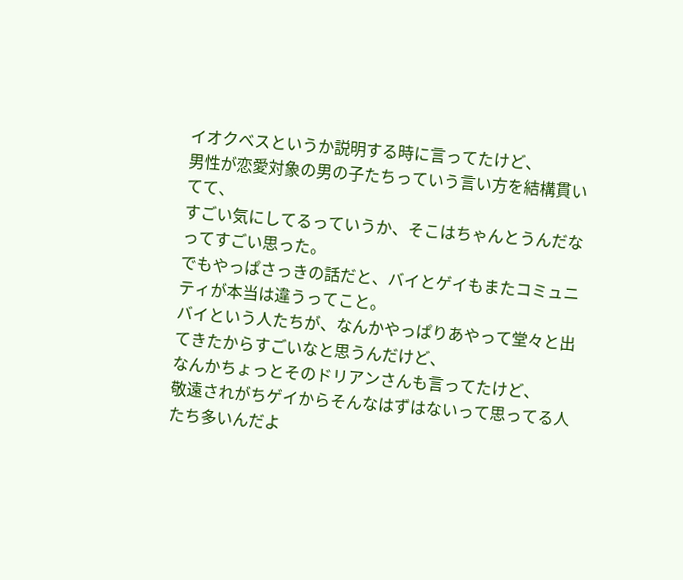イオクベスというか説明する時に言ってたけど、
男性が恋愛対象の男の子たちっていう言い方を結構貫いてて、
すごい気にしてるっていうか、そこはちゃんとうんだなってすごい思った。
でもやっぱさっきの話だと、バイとゲイもまたコミュニティが本当は違うってこと。
バイという人たちが、なんかやっぱりあやって堂々と出てきたからすごいなと思うんだけど、
なんかちょっとそのドリアンさんも言ってたけど、
敬遠されがちゲイからそんなはずはないって思ってる人たち多いんだよ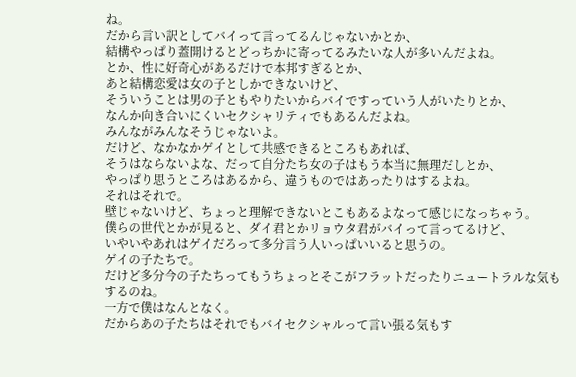ね。
だから言い訳としてバイって言ってるんじゃないかとか、
結構やっぱり蓋開けるとどっちかに寄ってるみたいな人が多いんだよね。
とか、性に好奇心があるだけで本邦すぎるとか、
あと結構恋愛は女の子としかできないけど、
そういうことは男の子ともやりたいからバイですっていう人がいたりとか、
なんか向き合いにくいセクシャリティでもあるんだよね。
みんながみんなそうじゃないよ。
だけど、なかなかゲイとして共感できるところもあれば、
そうはならないよな、だって自分たち女の子はもう本当に無理だしとか、
やっぱり思うところはあるから、違うものではあったりはするよね。
それはそれで。
壁じゃないけど、ちょっと理解できないとこもあるよなって感じになっちゃう。
僕らの世代とかが見ると、ダイ君とかリョウタ君がバイって言ってるけど、
いやいやあれはゲイだろって多分言う人いっぱいいると思うの。
ゲイの子たちで。
だけど多分今の子たちってもうちょっとそこがフラットだったりニュートラルな気もするのね。
一方で僕はなんとなく。
だからあの子たちはそれでもバイセクシャルって言い張る気もす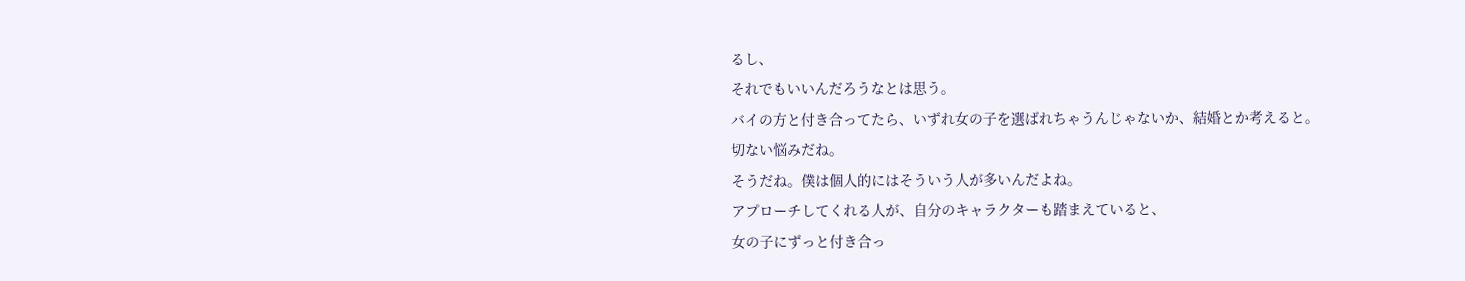るし、
それでもいいんだろうなとは思う。
バイの方と付き合ってたら、いずれ女の子を選ばれちゃうんじゃないか、結婚とか考えると。
切ない悩みだね。
そうだね。僕は個人的にはそういう人が多いんだよね。
アプローチしてくれる人が、自分のキャラクターも踏まえていると、
女の子にずっと付き合っ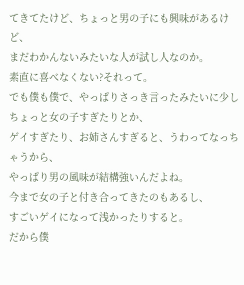てきてたけど、ちょっと男の子にも興味があるけど、
まだわかんないみたいな人が試し人なのか。
素直に喜べなくない?それって。
でも僕も僕で、やっぱりさっき言ったみたいに少しちょっと女の子すぎたりとか、
ゲイすぎたり、お姉さんすぎると、うわってなっちゃうから、
やっぱり男の風味が結構強いんだよね。
今まで女の子と付き合ってきたのもあるし、
すごいゲイになって浅かったりすると。
だから僕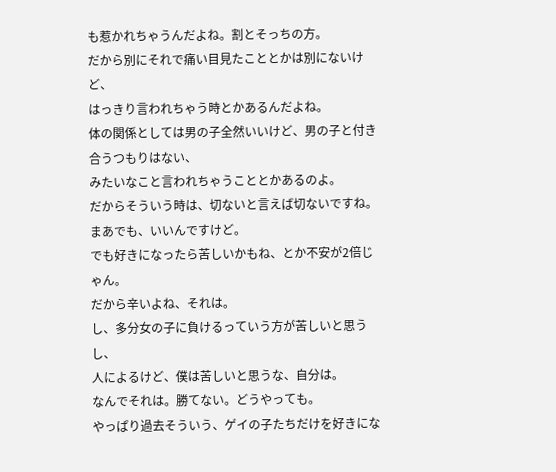も惹かれちゃうんだよね。割とそっちの方。
だから別にそれで痛い目見たこととかは別にないけど、
はっきり言われちゃう時とかあるんだよね。
体の関係としては男の子全然いいけど、男の子と付き合うつもりはない、
みたいなこと言われちゃうこととかあるのよ。
だからそういう時は、切ないと言えば切ないですね。
まあでも、いいんですけど。
でも好きになったら苦しいかもね、とか不安が2倍じゃん。
だから辛いよね、それは。
し、多分女の子に負けるっていう方が苦しいと思うし、
人によるけど、僕は苦しいと思うな、自分は。
なんでそれは。勝てない。どうやっても。
やっぱり過去そういう、ゲイの子たちだけを好きにな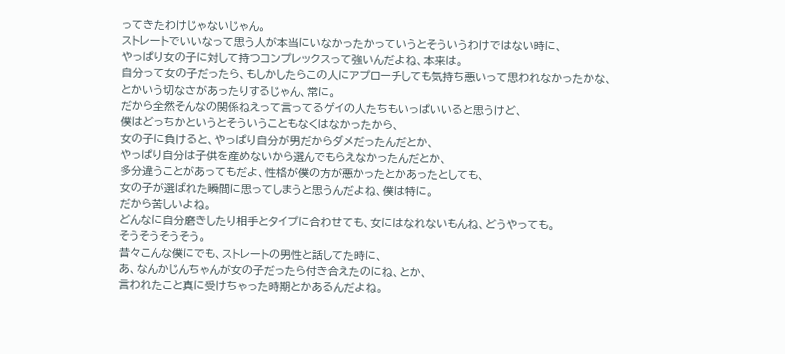ってきたわけじゃないじゃん。
ストレートでいいなって思う人が本当にいなかったかっていうとそういうわけではない時に、
やっぱり女の子に対して持つコンプレックスって強いんだよね、本来は。
自分って女の子だったら、もしかしたらこの人にアプローチしても気持ち悪いって思われなかったかな、
とかいう切なさがあったりするじゃん、常に。
だから全然そんなの関係ねえって言ってるゲイの人たちもいっぱいいると思うけど、
僕はどっちかというとそういうこともなくはなかったから、
女の子に負けると、やっぱり自分が男だからダメだったんだとか、
やっぱり自分は子供を産めないから選んでもらえなかったんだとか、
多分違うことがあってもだよ、性格が僕の方が悪かったとかあったとしても、
女の子が選ばれた瞬間に思ってしまうと思うんだよね、僕は特に。
だから苦しいよね。
どんなに自分磨きしたり相手とタイプに合わせても、女にはなれないもんね、どうやっても。
そうそうそうそう。
昔々こんな僕にでも、ストレートの男性と話してた時に、
あ、なんかじんちゃんが女の子だったら付き合えたのにね、とか、
言われたこと真に受けちゃった時期とかあるんだよね。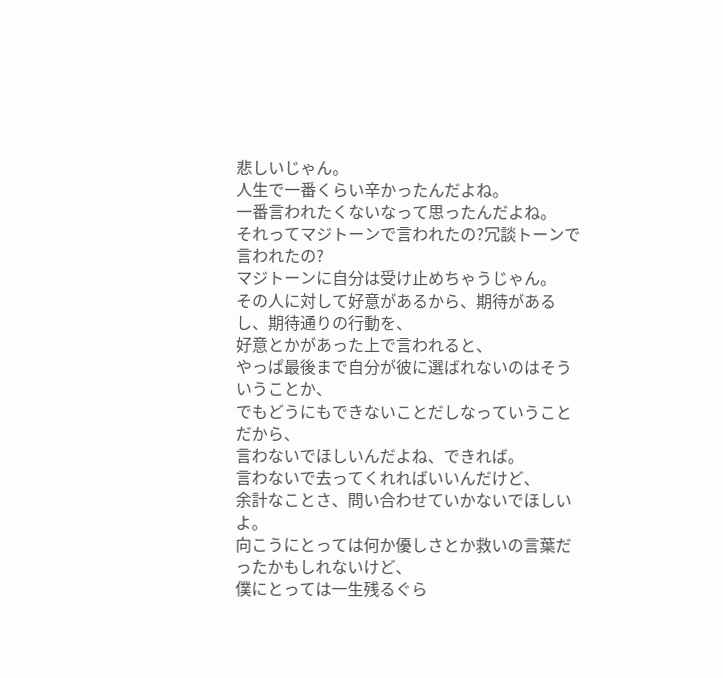悲しいじゃん。
人生で一番くらい辛かったんだよね。
一番言われたくないなって思ったんだよね。
それってマジトーンで言われたの?冗談トーンで言われたの?
マジトーンに自分は受け止めちゃうじゃん。
その人に対して好意があるから、期待があるし、期待通りの行動を、
好意とかがあった上で言われると、
やっぱ最後まで自分が彼に選ばれないのはそういうことか、
でもどうにもできないことだしなっていうことだから、
言わないでほしいんだよね、できれば。
言わないで去ってくれればいいんだけど、
余計なことさ、問い合わせていかないでほしいよ。
向こうにとっては何か優しさとか救いの言葉だったかもしれないけど、
僕にとっては一生残るぐら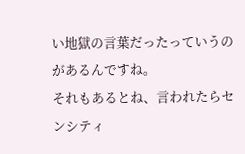い地獄の言葉だったっていうのがあるんですね。
それもあるとね、言われたらセンシティ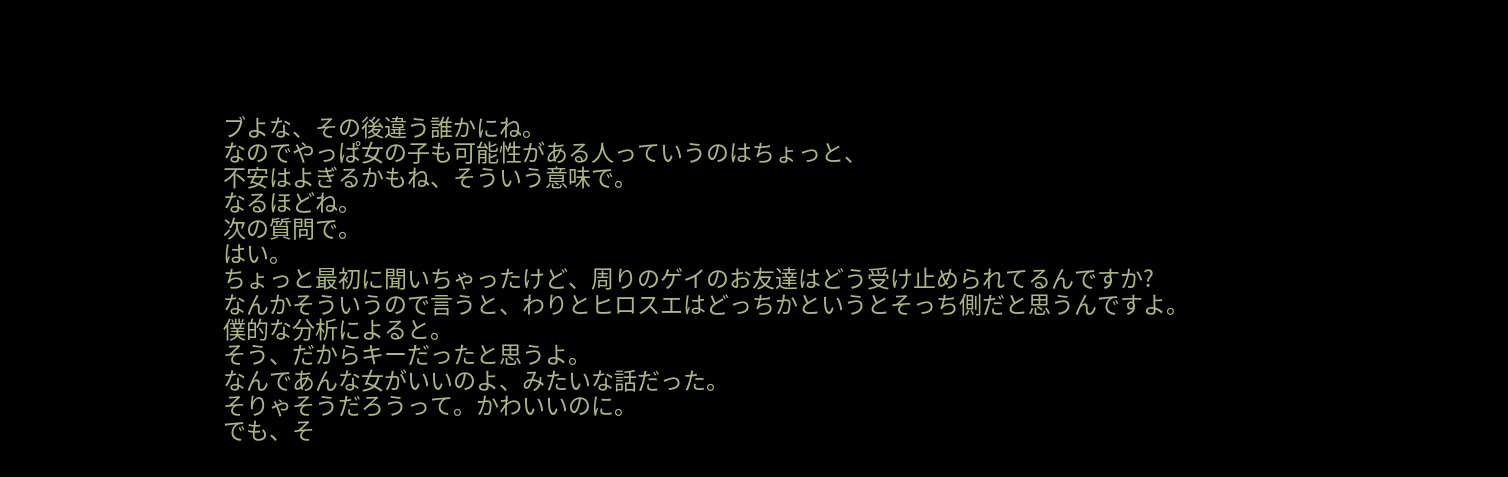ブよな、その後違う誰かにね。
なのでやっぱ女の子も可能性がある人っていうのはちょっと、
不安はよぎるかもね、そういう意味で。
なるほどね。
次の質問で。
はい。
ちょっと最初に聞いちゃったけど、周りのゲイのお友達はどう受け止められてるんですか?
なんかそういうので言うと、わりとヒロスエはどっちかというとそっち側だと思うんですよ。
僕的な分析によると。
そう、だからキーだったと思うよ。
なんであんな女がいいのよ、みたいな話だった。
そりゃそうだろうって。かわいいのに。
でも、そ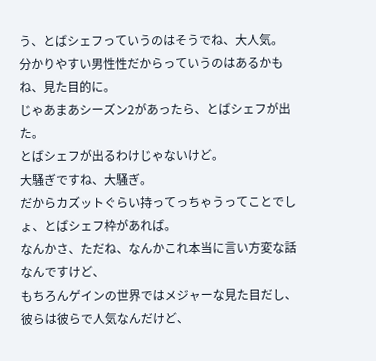う、とばシェフっていうのはそうでね、大人気。
分かりやすい男性性だからっていうのはあるかもね、見た目的に。
じゃあまあシーズン2があったら、とばシェフが出た。
とばシェフが出るわけじゃないけど。
大騒ぎですね、大騒ぎ。
だからカズットぐらい持ってっちゃうってことでしょ、とばシェフ枠があれば。
なんかさ、ただね、なんかこれ本当に言い方変な話なんですけど、
もちろんゲインの世界ではメジャーな見た目だし、彼らは彼らで人気なんだけど、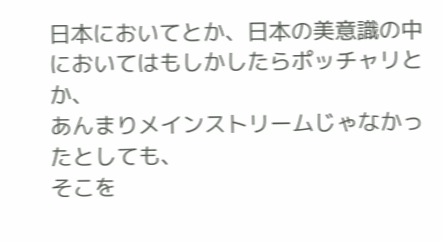日本においてとか、日本の美意識の中においてはもしかしたらポッチャリとか、
あんまりメインストリームじゃなかったとしても、
そこを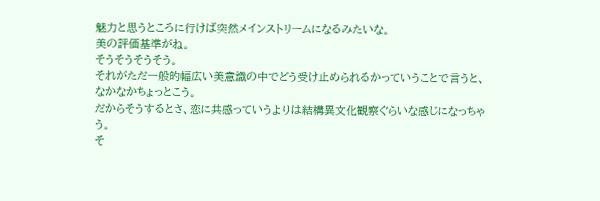魅力と思うところに行けば突然メインストリームになるみたいな。
美の評価基準がね。
そうそうそうそう。
それがただ一般的幅広い美意識の中でどう受け止められるかっていうことで言うと、
なかなかちょっとこう。
だからそうするとさ、恋に共感っていうよりは結構異文化観察ぐらいな感じになっちゃう。
そ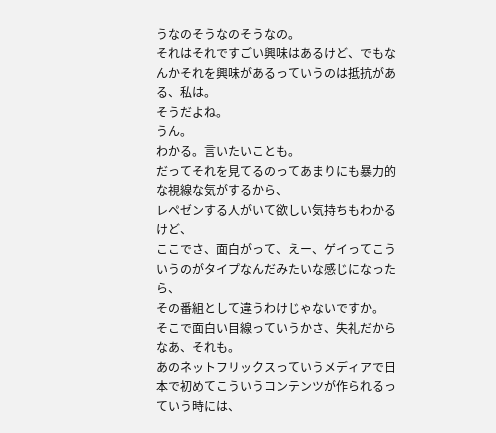うなのそうなのそうなの。
それはそれですごい興味はあるけど、でもなんかそれを興味があるっていうのは抵抗がある、私は。
そうだよね。
うん。
わかる。言いたいことも。
だってそれを見てるのってあまりにも暴力的な視線な気がするから、
レペゼンする人がいて欲しい気持ちもわかるけど、
ここでさ、面白がって、えー、ゲイってこういうのがタイプなんだみたいな感じになったら、
その番組として違うわけじゃないですか。
そこで面白い目線っていうかさ、失礼だからなあ、それも。
あのネットフリックスっていうメディアで日本で初めてこういうコンテンツが作られるっていう時には、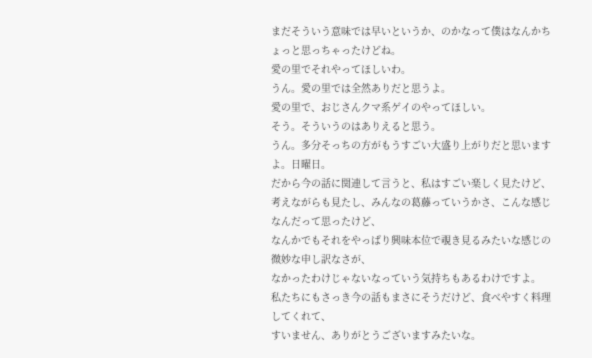まだそういう意味では早いというか、のかなって僕はなんかちょっと思っちゃったけどね。
愛の里でそれやってほしいわ。
うん。愛の里では全然ありだと思うよ。
愛の里で、おじさんクマ系ゲイのやってほしい。
そう。そういうのはありえると思う。
うん。多分そっちの方がもうすごい大盛り上がりだと思いますよ。日曜日。
だから今の話に関連して言うと、私はすごい楽しく見たけど、
考えながらも見たし、みんなの葛藤っていうかさ、こんな感じなんだって思ったけど、
なんかでもそれをやっぱり興味本位で覗き見るみたいな感じの微妙な申し訳なさが、
なかったわけじゃないなっていう気持ちもあるわけですよ。
私たちにもさっき今の話もまさにそうだけど、食べやすく料理してくれて、
すいません、ありがとうございますみたいな。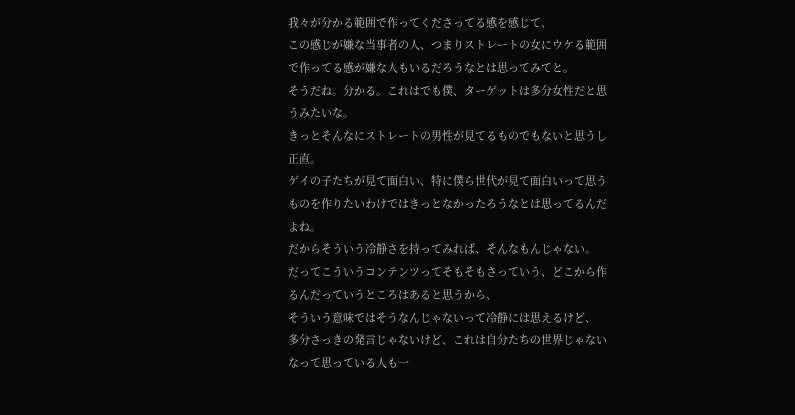我々が分かる範囲で作ってくださってる感を感じて、
この感じが嫌な当事者の人、つまりストレートの女にウケる範囲で作ってる感が嫌な人もいるだろうなとは思ってみてと。
そうだね。分かる。これはでも僕、ターゲットは多分女性だと思うみたいな。
きっとそんなにストレートの男性が見てるものでもないと思うし正直。
ゲイの子たちが見て面白い、特に僕ら世代が見て面白いって思うものを作りたいわけではきっとなかったろうなとは思ってるんだよね。
だからそういう冷静さを持ってみれば、そんなもんじゃない。
だってこういうコンテンツってそもそもさっていう、どこから作るんだっていうところはあると思うから、
そういう意味ではそうなんじゃないって冷静には思えるけど、
多分さっきの発言じゃないけど、これは自分たちの世界じゃないなって思っている人も一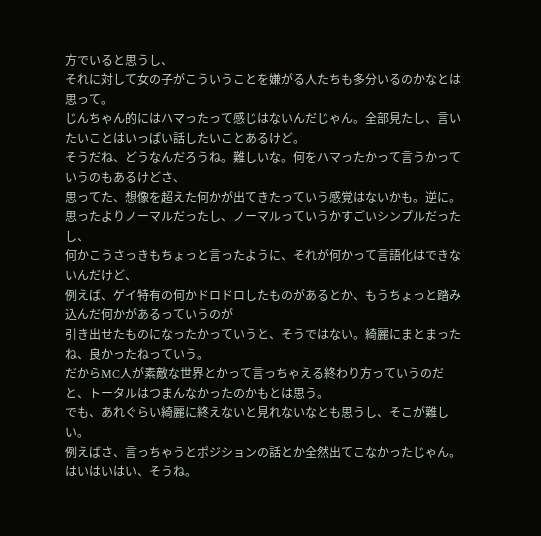方でいると思うし、
それに対して女の子がこういうことを嫌がる人たちも多分いるのかなとは思って。
じんちゃん的にはハマったって感じはないんだじゃん。全部見たし、言いたいことはいっぱい話したいことあるけど。
そうだね、どうなんだろうね。難しいな。何をハマったかって言うかっていうのもあるけどさ、
思ってた、想像を超えた何かが出てきたっていう感覚はないかも。逆に。
思ったよりノーマルだったし、ノーマルっていうかすごいシンプルだったし、
何かこうさっきもちょっと言ったように、それが何かって言語化はできないんだけど、
例えば、ゲイ特有の何かドロドロしたものがあるとか、もうちょっと踏み込んだ何かがあるっていうのが
引き出せたものになったかっていうと、そうではない。綺麗にまとまったね、良かったねっていう。
だからMC人が素敵な世界とかって言っちゃえる終わり方っていうのだと、トータルはつまんなかったのかもとは思う。
でも、あれぐらい綺麗に終えないと見れないなとも思うし、そこが難しい。
例えばさ、言っちゃうとポジションの話とか全然出てこなかったじゃん。
はいはいはい、そうね。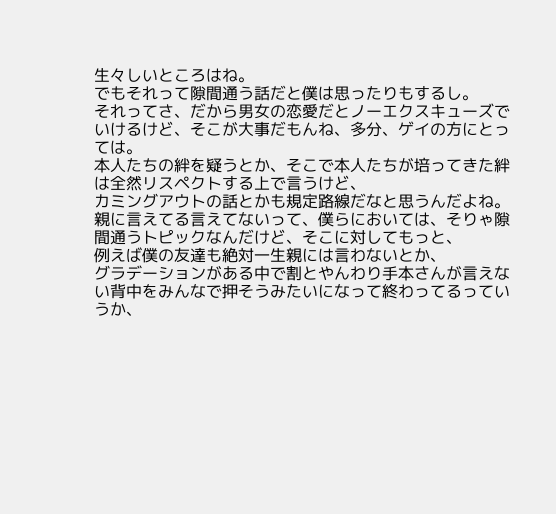生々しいところはね。
でもそれって隙間通う話だと僕は思ったりもするし。
それってさ、だから男女の恋愛だとノーエクスキューズでいけるけど、そこが大事だもんね、多分、ゲイの方にとっては。
本人たちの絆を疑うとか、そこで本人たちが培ってきた絆は全然リスペクトする上で言うけど、
カミングアウトの話とかも規定路線だなと思うんだよね。
親に言えてる言えてないって、僕らにおいては、そりゃ隙間通うトピックなんだけど、そこに対してもっと、
例えば僕の友達も絶対一生親には言わないとか、
グラデーションがある中で割とやんわり手本さんが言えない背中をみんなで押そうみたいになって終わってるっていうか、